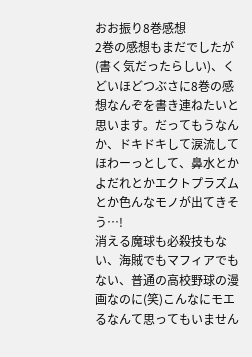おお振り8巻感想
2巻の感想もまだでしたが(書く気だったらしい)、くどいほどつぶさに8巻の感想なんぞを書き連ねたいと思います。だってもうなんか、ドキドキして涙流してほわーっとして、鼻水とかよだれとかエクトプラズムとか色んなモノが出てきそう…!
消える魔球も必殺技もない、海賊でもマフィアでもない、普通の高校野球の漫画なのに(笑)こんなにモエるなんて思ってもいません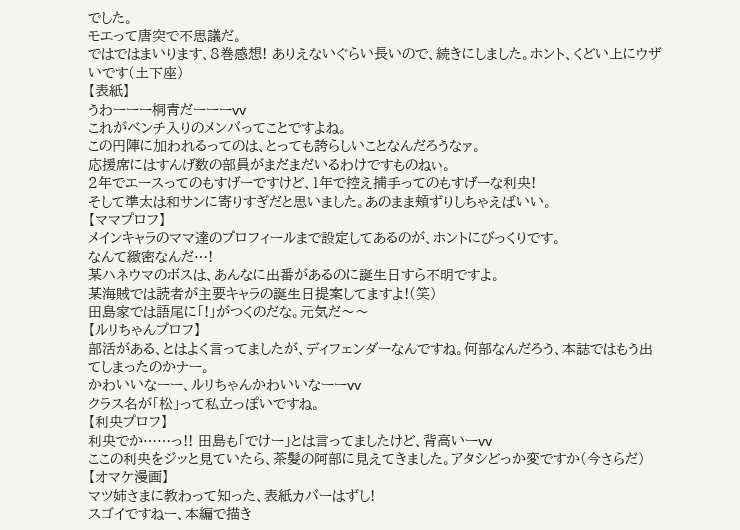でした。
モエって唐突で不思議だ。
ではではまいります、8巻感想! ありえないぐらい長いので、続きにしました。ホント、くどい上にウザいです(土下座)
【表紙】
うわーーー桐青だーーーvv
これがベンチ入りのメンバってことですよね。
この円陣に加われるってのは、とっても誇らしいことなんだろうなァ。
応援席にはすんげ数の部員がまだまだいるわけですものねぃ。
2年でエースってのもすげーですけど、1年で控え捕手ってのもすげーな利央!
そして準太は和サンに寄りすぎだと思いました。あのまま頬ずりしちゃえばいい。
【ママプロフ】
メインキャラのママ達のプロフィールまで設定してあるのが、ホントにびっくりです。
なんて緻密なんだ…!
某ハネウマのボスは、あんなに出番があるのに誕生日すら不明ですよ。
某海賊では読者が主要キャラの誕生日提案してますよ!(笑)
田島家では語尾に「!」がつくのだな。元気だ〜〜
【ルリちゃんプロフ】
部活がある、とはよく言ってましたが、ディフェンダーなんですね。何部なんだろう、本誌ではもう出てしまったのかナー。
かわいいなーー、ルリちゃんかわいいなーーvv
クラス名が「松」って私立っぽいですね。
【利央プロフ】
利央でか……っ!! 田島も「でけー」とは言ってましたけど、背高いーvv
ここの利央をジッと見ていたら、茶髪の阿部に見えてきました。アタシどっか変ですか(今さらだ)
【オマケ漫画】
マツ姉さまに教わって知った、表紙カバーはずし!
スゴイですねー、本編で描き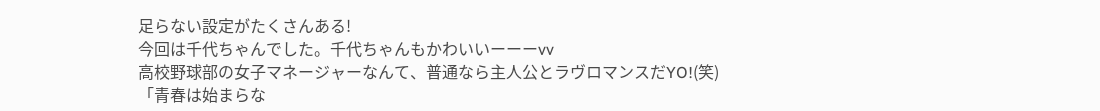足らない設定がたくさんある!
今回は千代ちゃんでした。千代ちゃんもかわいいーーーvv
高校野球部の女子マネージャーなんて、普通なら主人公とラヴロマンスだYO!(笑)
「青春は始まらな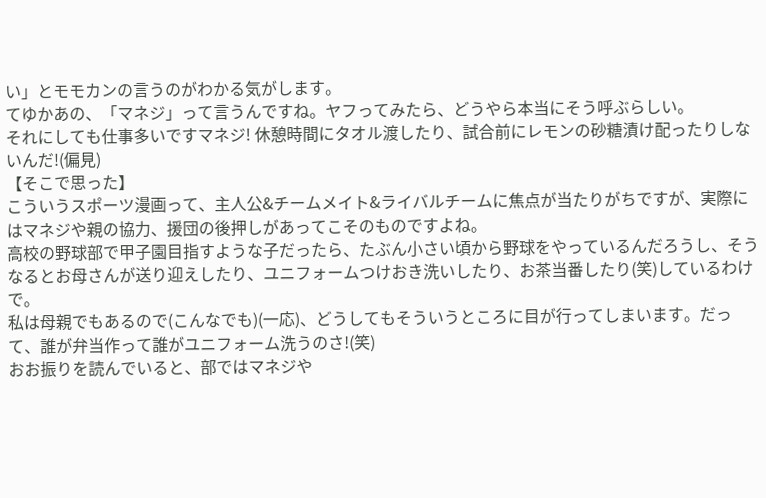い」とモモカンの言うのがわかる気がします。
てゆかあの、「マネジ」って言うんですね。ヤフってみたら、どうやら本当にそう呼ぶらしい。
それにしても仕事多いですマネジ! 休憩時間にタオル渡したり、試合前にレモンの砂糖漬け配ったりしないんだ!(偏見)
【そこで思った】
こういうスポーツ漫画って、主人公&チームメイト&ライバルチームに焦点が当たりがちですが、実際にはマネジや親の協力、援団の後押しがあってこそのものですよね。
高校の野球部で甲子園目指すような子だったら、たぶん小さい頃から野球をやっているんだろうし、そうなるとお母さんが送り迎えしたり、ユニフォームつけおき洗いしたり、お茶当番したり(笑)しているわけで。
私は母親でもあるので(こんなでも)(一応)、どうしてもそういうところに目が行ってしまいます。だって、誰が弁当作って誰がユニフォーム洗うのさ!(笑)
おお振りを読んでいると、部ではマネジや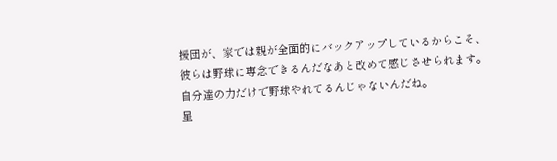援団が、家では親が全面的にバックアップしているからこそ、彼らは野球に専念できるんだなあと改めて感じさせられます。自分達の力だけで野球やれてるんじゃないんだね。
星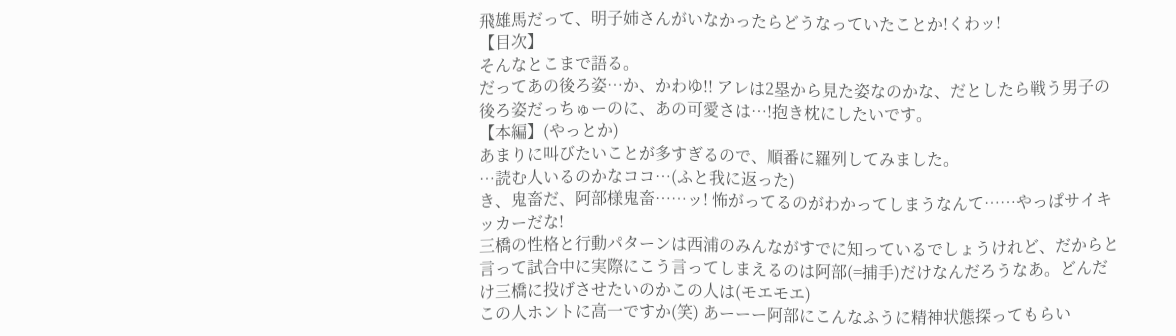飛雄馬だって、明子姉さんがいなかったらどうなっていたことか!くわッ!
【目次】
そんなとこまで語る。
だってあの後ろ姿…か、かわゆ!! アレは2塁から見た姿なのかな、だとしたら戦う男子の後ろ姿だっちゅーのに、あの可愛さは…!抱き枕にしたいです。
【本編】(やっとか)
あまりに叫びたいことが多すぎるので、順番に羅列してみました。
…読む人いるのかなココ…(ふと我に返った)
き、鬼畜だ、阿部様鬼畜……ッ! 怖がってるのがわかってしまうなんて……やっぱサイキッカーだな!
三橋の性格と行動パターンは西浦のみんながすでに知っているでしょうけれど、だからと言って試合中に実際にこう言ってしまえるのは阿部(=捕手)だけなんだろうなあ。どんだけ三橋に投げさせたいのかこの人は(モエモエ)
この人ホントに高一ですか(笑) あーーー阿部にこんなふうに精神状態探ってもらい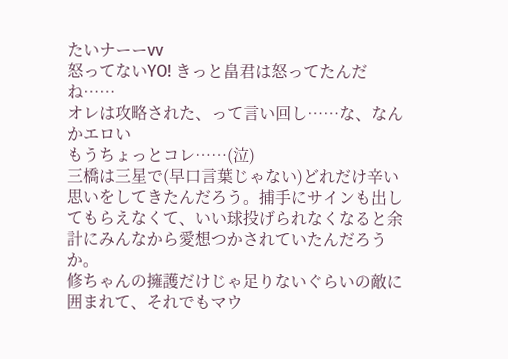たいナーーvv
怒ってないYO! きっと畠君は怒ってたんだね……
オレは攻略された、って言い回し……な、なんかエロい
もうちょっとコレ……(泣)
三橋は三星で(早口言葉じゃない)どれだけ辛い思いをしてきたんだろう。捕手にサインも出してもらえなくて、いい球投げられなくなると余計にみんなから愛想つかされていたんだろうか。
修ちゃんの擁護だけじゃ足りないぐらいの敵に囲まれて、それでもマウ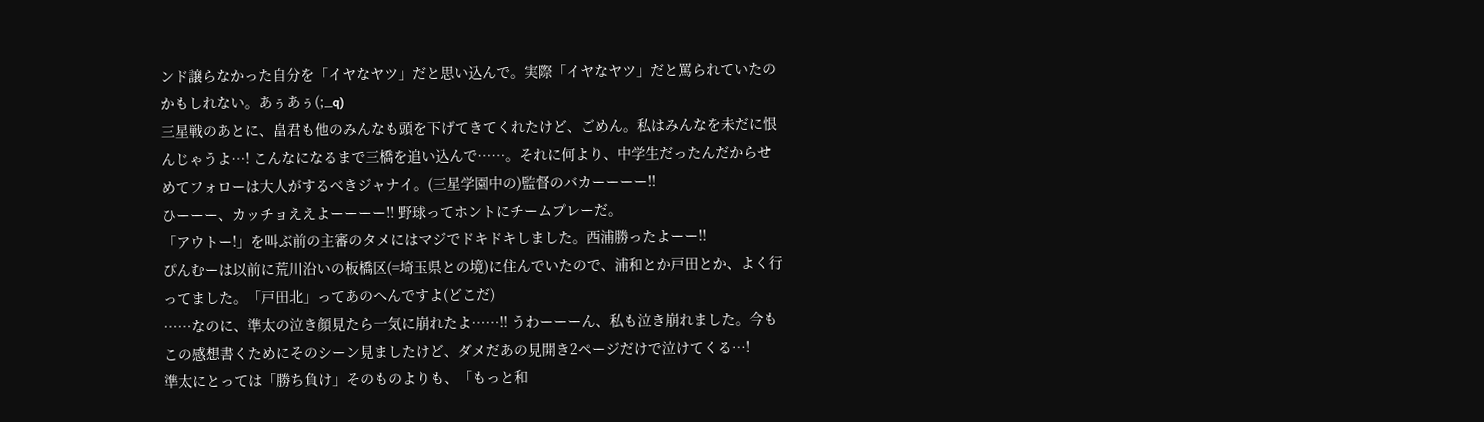ンド譲らなかった自分を「イヤなヤツ」だと思い込んで。実際「イヤなヤツ」だと罵られていたのかもしれない。あぅあぅ(;_q)
三星戦のあとに、畠君も他のみんなも頭を下げてきてくれたけど、ごめん。私はみんなを未だに恨んじゃうよ…! こんなになるまで三橋を追い込んで……。それに何より、中学生だったんだからせめてフォローは大人がするべきジャナイ。(三星学園中の)監督のバカーーーー!!
ひーーー、カッチョええよーーーー!! 野球ってホントにチームプレーだ。
「アウトー!」を叫ぶ前の主審のタメにはマジでドキドキしました。西浦勝ったよーー!!
ぴんむーは以前に荒川沿いの板橋区(=埼玉県との境)に住んでいたので、浦和とか戸田とか、よく行ってました。「戸田北」ってあのへんですよ(どこだ)
……なのに、準太の泣き顔見たら一気に崩れたよ……!! うわーーーん、私も泣き崩れました。今もこの感想書くためにそのシーン見ましたけど、ダメだあの見開き2ページだけで泣けてくる…!
準太にとっては「勝ち負け」そのものよりも、「もっと和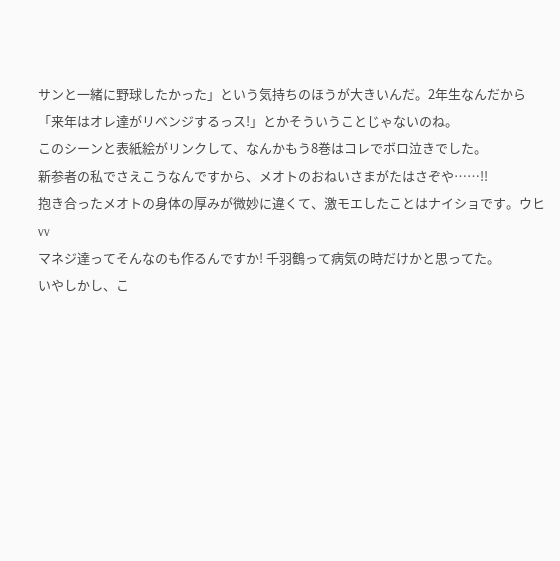サンと一緒に野球したかった」という気持ちのほうが大きいんだ。2年生なんだから「来年はオレ達がリベンジするっス!」とかそういうことじゃないのね。
このシーンと表紙絵がリンクして、なんかもう8巻はコレでボロ泣きでした。
新参者の私でさえこうなんですから、メオトのおねいさまがたはさぞや……!!
抱き合ったメオトの身体の厚みが微妙に違くて、激モエしたことはナイショです。ウヒvv
マネジ達ってそんなのも作るんですか! 千羽鶴って病気の時だけかと思ってた。
いやしかし、こ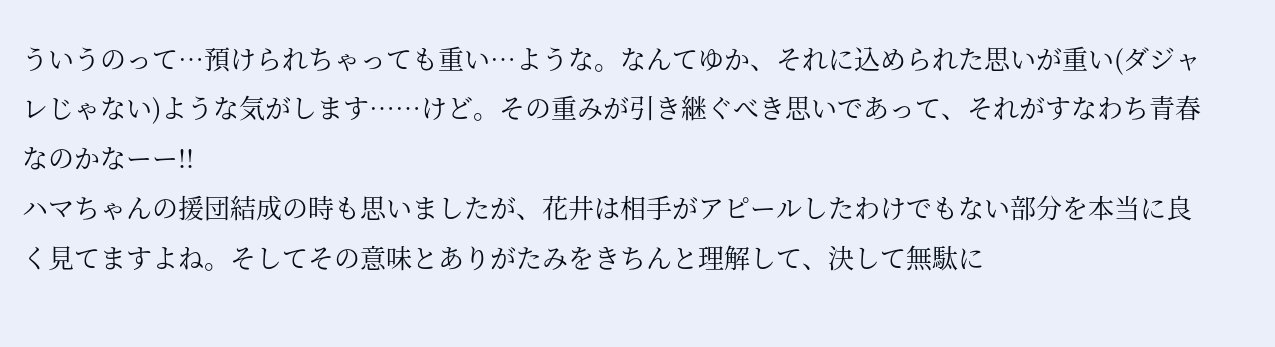ういうのって…預けられちゃっても重い…ような。なんてゆか、それに込められた思いが重い(ダジャレじゃない)ような気がします……けど。その重みが引き継ぐべき思いであって、それがすなわち青春なのかなーー!!
ハマちゃんの援団結成の時も思いましたが、花井は相手がアピールしたわけでもない部分を本当に良く見てますよね。そしてその意味とありがたみをきちんと理解して、決して無駄に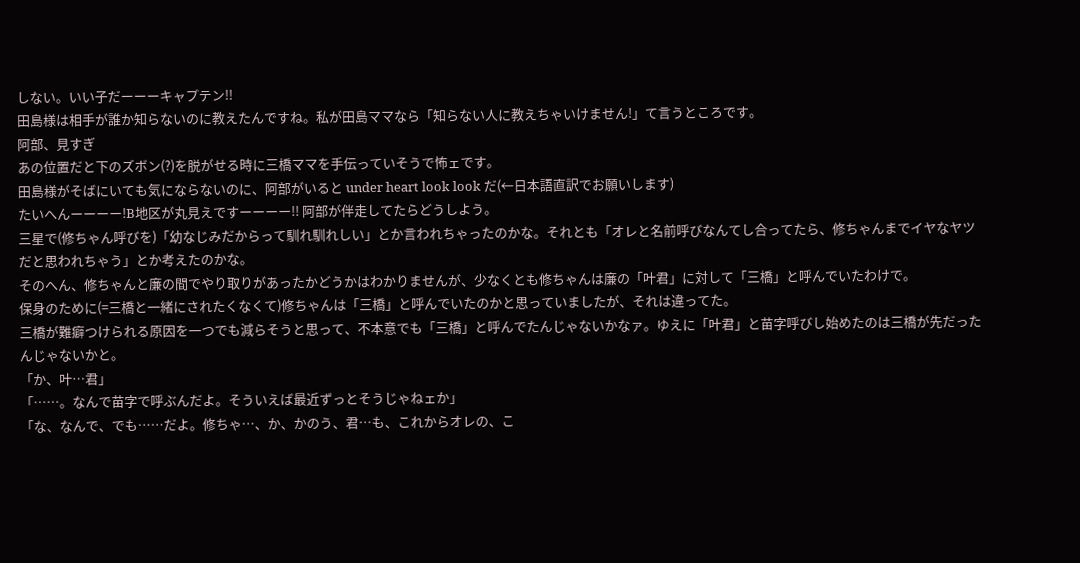しない。いい子だーーーキャプテン!!
田島様は相手が誰か知らないのに教えたんですね。私が田島ママなら「知らない人に教えちゃいけません!」て言うところです。
阿部、見すぎ
あの位置だと下のズボン(?)を脱がせる時に三橋ママを手伝っていそうで怖ェです。
田島様がそばにいても気にならないのに、阿部がいると under heart look look だ(←日本語直訳でお願いします)
たいへんーーーー!B地区が丸見えですーーーー!! 阿部が伴走してたらどうしよう。
三星で(修ちゃん呼びを)「幼なじみだからって馴れ馴れしい」とか言われちゃったのかな。それとも「オレと名前呼びなんてし合ってたら、修ちゃんまでイヤなヤツだと思われちゃう」とか考えたのかな。
そのへん、修ちゃんと廉の間でやり取りがあったかどうかはわかりませんが、少なくとも修ちゃんは廉の「叶君」に対して「三橋」と呼んでいたわけで。
保身のために(=三橋と一緒にされたくなくて)修ちゃんは「三橋」と呼んでいたのかと思っていましたが、それは違ってた。
三橋が難癖つけられる原因を一つでも減らそうと思って、不本意でも「三橋」と呼んでたんじゃないかなァ。ゆえに「叶君」と苗字呼びし始めたのは三橋が先だったんじゃないかと。
「か、叶…君」
「……。なんで苗字で呼ぶんだよ。そういえば最近ずっとそうじゃねェか」
「な、なんで、でも……だよ。修ちゃ…、か、かのう、君…も、これからオレの、こ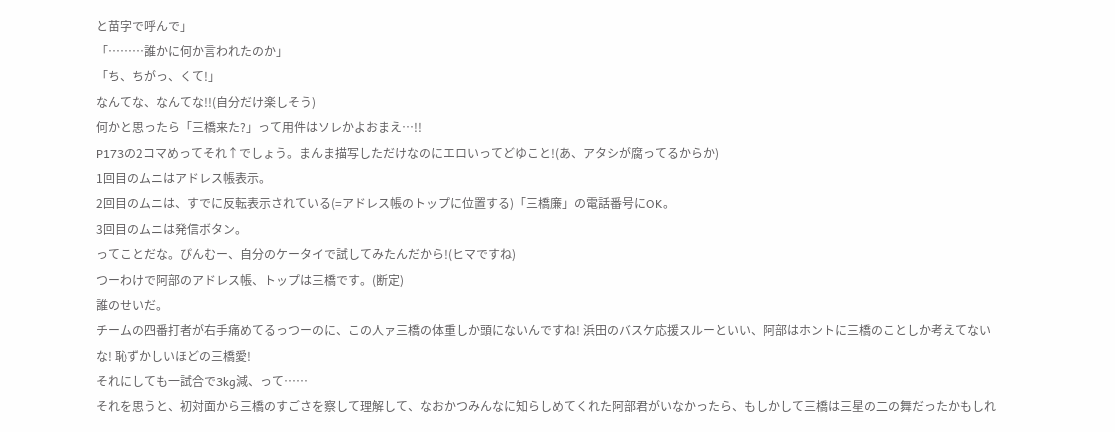と苗字で呼んで」
「………誰かに何か言われたのか」
「ち、ちがっ、くて!」
なんてな、なんてな!!(自分だけ楽しそう)
何かと思ったら「三橋来た?」って用件はソレかよおまえ…!!
P173の2コマめってそれ↑でしょう。まんま描写しただけなのにエロいってどゆこと!(あ、アタシが腐ってるからか)
1回目のムニはアドレス帳表示。
2回目のムニは、すでに反転表示されている(=アドレス帳のトップに位置する)「三橋廉」の電話番号にOK。
3回目のムニは発信ボタン。
ってことだな。ぴんむー、自分のケータイで試してみたんだから!(ヒマですね)
つーわけで阿部のアドレス帳、トップは三橋です。(断定)
誰のせいだ。
チームの四番打者が右手痛めてるっつーのに、この人ァ三橋の体重しか頭にないんですね! 浜田のバスケ応援スルーといい、阿部はホントに三橋のことしか考えてないな! 恥ずかしいほどの三橋愛!
それにしても一試合で3kg減、って……
それを思うと、初対面から三橋のすごさを察して理解して、なおかつみんなに知らしめてくれた阿部君がいなかったら、もしかして三橋は三星の二の舞だったかもしれ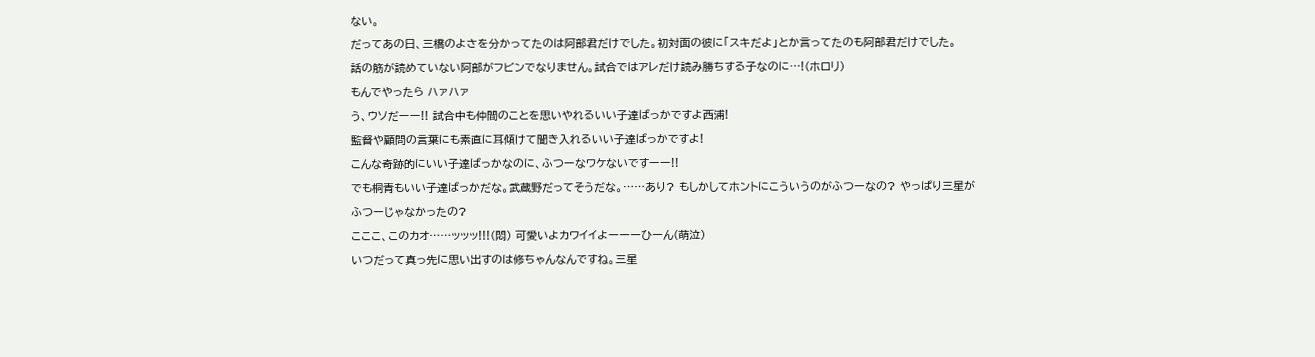ない。
だってあの日、三橋のよさを分かってたのは阿部君だけでした。初対面の彼に「スキだよ」とか言ってたのも阿部君だけでした。
話の筋が読めていない阿部がフビンでなりません。試合ではアレだけ読み勝ちする子なのに…!(ホロリ)
もんでやったら ハァハァ
う、ウソだーー!! 試合中も仲間のことを思いやれるいい子達ばっかですよ西浦!
監督や顧問の言葉にも素直に耳傾けて聞き入れるいい子達ばっかですよ!
こんな奇跡的にいい子達ばっかなのに、ふつーなワケないですーー!!
でも桐青もいい子達ばっかだな。武蔵野だってそうだな。……あり? もしかしてホントにこういうのがふつーなの? やっぱり三星がふつーじゃなかったの?
こここ、このカオ……ッッッ!!!(悶) 可愛いよカワイイよーーーひーん(萌泣)
いつだって真っ先に思い出すのは修ちゃんなんですね。三星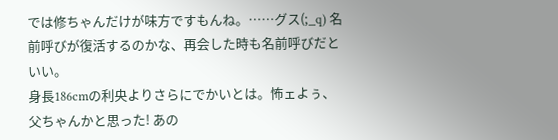では修ちゃんだけが味方ですもんね。……グス(;_q) 名前呼びが復活するのかな、再会した時も名前呼びだといい。
身長186cmの利央よりさらにでかいとは。怖ェよぅ、父ちゃんかと思った! あの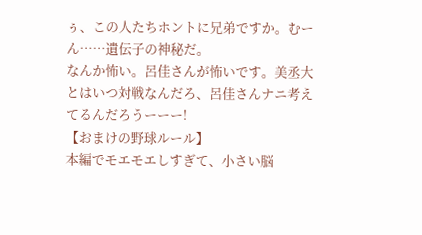ぅ、この人たちホントに兄弟ですか。むーん……遺伝子の神秘だ。
なんか怖い。呂佳さんが怖いです。美丞大とはいつ対戦なんだろ、呂佳さんナニ考えてるんだろうーーー!
【おまけの野球ルール】
本編でモエモエしすぎて、小さい脳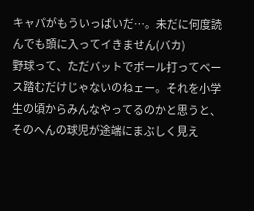キャパがもういっぱいだ…。未だに何度読んでも頭に入ってイきません(バカ)
野球って、ただバットでボール打ってベース踏むだけじゃないのねェー。それを小学生の頃からみんなやってるのかと思うと、そのへんの球児が途端にまぶしく見え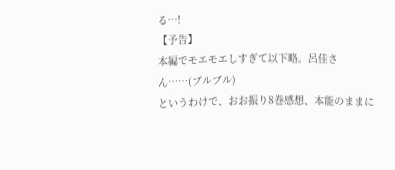る…!
【予告】
本編でモエモエしすぎて以下略。呂佳さん……(ブルブル)
というわけで、おお振り8巻感想、本能のままに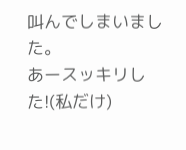叫んでしまいました。
あースッキリした!(私だけ)